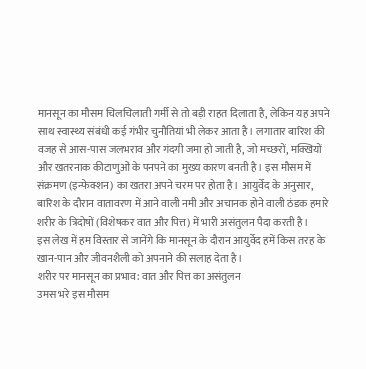मानसून का मौसम चिलचिलाती गर्मी से तो बड़ी राहत दिलाता है, लेकिन यह अपने साथ स्वास्थ्य संबंधी कई गंभीर चुनौतियां भी लेकर आता है। लगातार बारिश की वजह से आस-पास जलभराव और गंदगी जमा हो जाती है, जो मच्छरों, मक्खियों और खतरनाक कीटाणुओं के पनपने का मुख्य कारण बनती है। इस मौसम में संक्रमण (इन्फेक्शन) का खतरा अपने चरम पर होता है। आयुर्वेद के अनुसार, बारिश के दौरान वातावरण में आने वाली नमी और अचानक होने वाली ठंडक हमारे शरीर के त्रिदोषों (विशेषकर वात और पित्त) में भारी असंतुलन पैदा करती है।
इस लेख में हम विस्तार से जानेंगे कि मानसून के दौरान आयुर्वेद हमें किस तरह के खान-पान और जीवनशैली को अपनाने की सलाह देता है।
शरीर पर मानसून का प्रभाव: वात और पित्त का असंतुलन
उमस भरे इस मौसम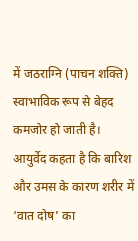में जठराग्नि (पाचन शक्ति) स्वाभाविक रूप से बेहद कमजोर हो जाती है। आयुर्वेद कहता है कि बारिश और उमस के कारण शरीर में ‘वात दोष’ का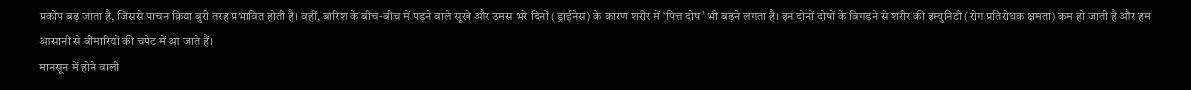प्रकोप बढ़ जाता है, जिससे पाचन क्रिया बुरी तरह प्रभावित होती है। वहीं, बारिश के बीच-बीच में पड़ने वाले सूखे और उमस भरे दिनों (ड्राईनेस) के कारण शरीर में ‘पित्त दोष’ भी बढ़ने लगता है। इन दोनों दोषों के बिगड़ने से शरीर की इम्युनिटी (रोग प्रतिरोधक क्षमता) कम हो जाती है और हम आसानी से बीमारियों की चपेट में आ जाते हैं।
मानसून में होने वाली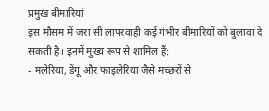प्रमुख बीमारियां
इस मौसम में जरा सी लापरवाही कई गंभीर बीमारियों को बुलावा दे सकती है। इनमें मुख्य रूप से शामिल हैं:
- मलेरिया, डेंगू और फाइलेरिया जैसे मच्छरों से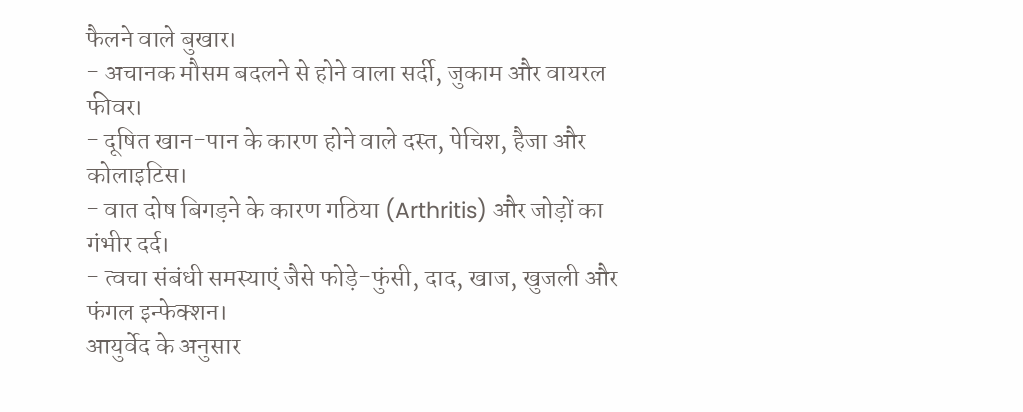फैलने वाले बुखार।
- अचानक मौसम बदलने से होने वाला सर्दी, जुकाम और वायरल फीवर।
- दूषित खान-पान के कारण होने वाले दस्त, पेचिश, हैजा और कोलाइटिस।
- वात दोष बिगड़ने के कारण गठिया (Arthritis) और जोड़ों का गंभीर दर्द।
- त्वचा संबंधी समस्याएं जैसे फोड़े-फुंसी, दाद, खाज, खुजली और फंगल इन्फेक्शन।
आयुर्वेद के अनुसार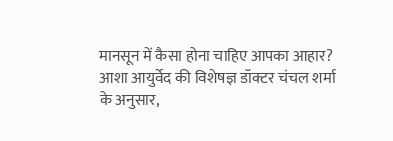मानसून में कैसा होना चाहिए आपका आहार?
आशा आयुर्वेद की विशेषज्ञ डॉक्टर चंचल शर्मा के अनुसार,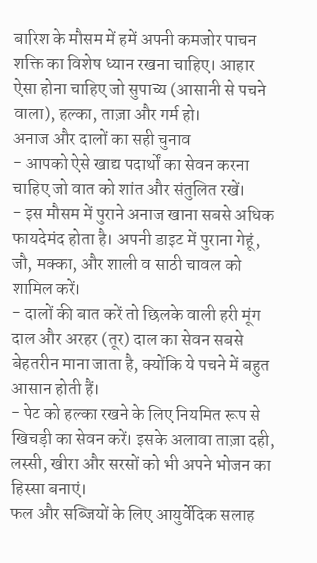बारिश के मौसम में हमें अपनी कमजोर पाचन शक्ति का विशेष ध्यान रखना चाहिए। आहार ऐसा होना चाहिए जो सुपाच्य (आसानी से पचने वाला), हल्का, ताज़ा और गर्म हो।
अनाज और दालों का सही चुनाव
- आपको ऐसे खाद्य पदार्थों का सेवन करना चाहिए जो वात को शांत और संतुलित रखें।
- इस मौसम में पुराने अनाज खाना सबसे अधिक फायदेमंद होता है। अपनी डाइट में पुराना गेहूं, जौ, मक्का, और शाली व साठी चावल को शामिल करें।
- दालों की बात करें तो छिलके वाली हरी मूंग दाल और अरहर (तूर) दाल का सेवन सबसे बेहतरीन माना जाता है, क्योंकि ये पचने में बहुत आसान होती हैं।
- पेट को हल्का रखने के लिए नियमित रूप से खिचड़ी का सेवन करें। इसके अलावा ताज़ा दही, लस्सी, खीरा और सरसों को भी अपने भोजन का हिस्सा बनाएं।
फल और सब्जियों के लिए आयुर्वेदिक सलाह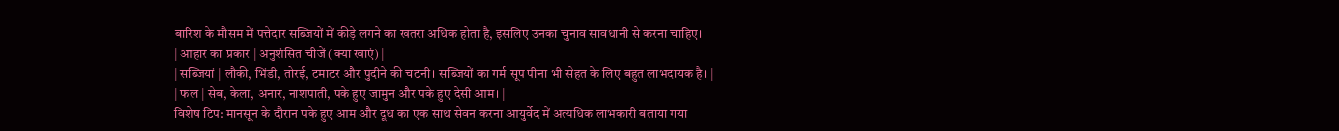बारिश के मौसम में पत्तेदार सब्जियों में कीड़े लगने का खतरा अधिक होता है, इसलिए उनका चुनाव सावधानी से करना चाहिए।
| आहार का प्रकार | अनुशंसित चीजें (क्या खाएं) |
| सब्जियां | लौकी, भिंडी, तोरई, टमाटर और पुदीने की चटनी। सब्जियों का गर्म सूप पीना भी सेहत के लिए बहुत लाभदायक है। |
| फल | सेब, केला, अनार, नाशपाती, पके हुए जामुन और पके हुए देसी आम। |
विशेष टिप: मानसून के दौरान पके हुए आम और दूध का एक साथ सेवन करना आयुर्वेद में अत्यधिक लाभकारी बताया गया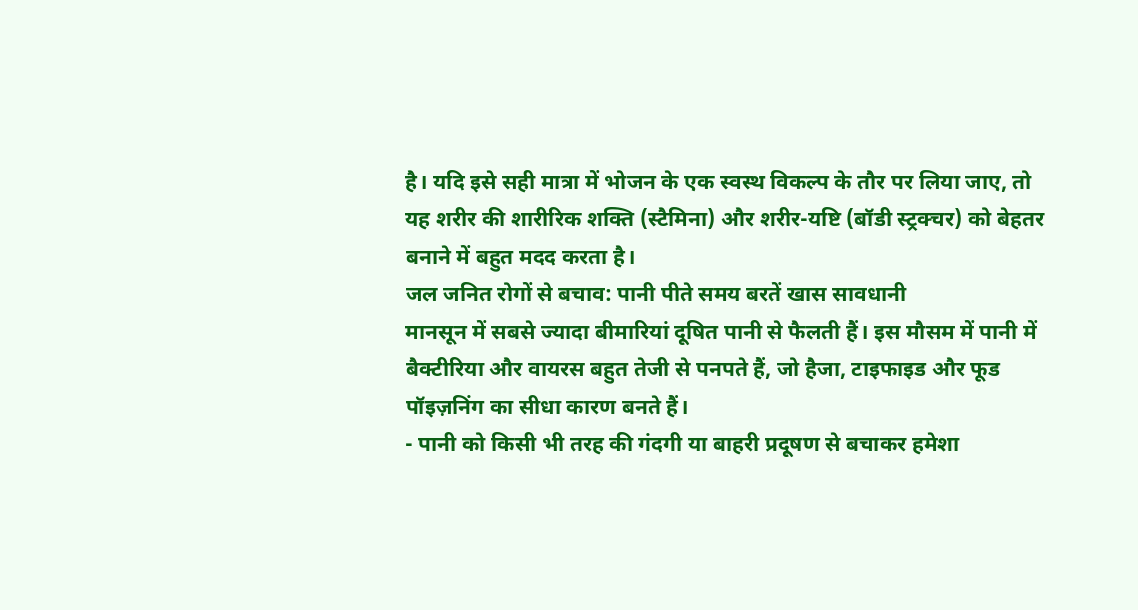है। यदि इसे सही मात्रा में भोजन के एक स्वस्थ विकल्प के तौर पर लिया जाए, तो यह शरीर की शारीरिक शक्ति (स्टैमिना) और शरीर-यष्टि (बॉडी स्ट्रक्चर) को बेहतर बनाने में बहुत मदद करता है।
जल जनित रोगों से बचाव: पानी पीते समय बरतें खास सावधानी
मानसून में सबसे ज्यादा बीमारियां दूषित पानी से फैलती हैं। इस मौसम में पानी में बैक्टीरिया और वायरस बहुत तेजी से पनपते हैं, जो हैजा, टाइफाइड और फूड पॉइज़निंग का सीधा कारण बनते हैं।
- पानी को किसी भी तरह की गंदगी या बाहरी प्रदूषण से बचाकर हमेशा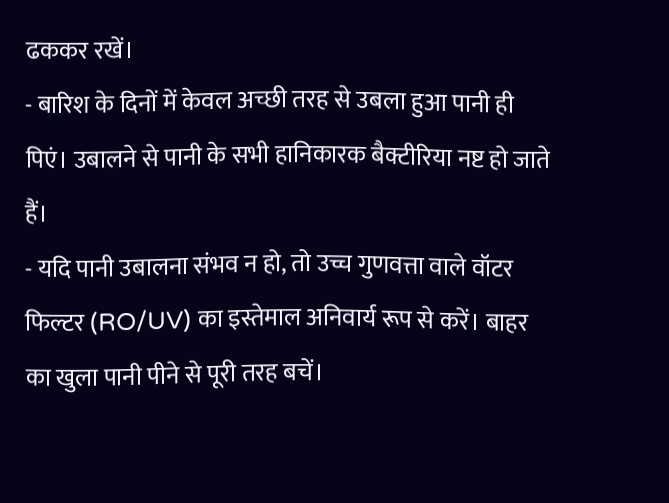ढककर रखें।
- बारिश के दिनों में केवल अच्छी तरह से उबला हुआ पानी ही पिएं। उबालने से पानी के सभी हानिकारक बैक्टीरिया नष्ट हो जाते हैं।
- यदि पानी उबालना संभव न हो, तो उच्च गुणवत्ता वाले वॉटर फिल्टर (RO/UV) का इस्तेमाल अनिवार्य रूप से करें। बाहर का खुला पानी पीने से पूरी तरह बचें।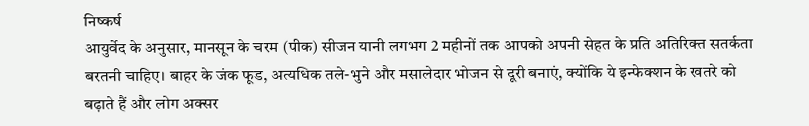निष्कर्ष
आयुर्वेद के अनुसार, मानसून के चरम (पीक) सीजन यानी लगभग 2 महीनों तक आपको अपनी सेहत के प्रति अतिरिक्त सतर्कता बरतनी चाहिए। बाहर के जंक फूड, अत्यधिक तले-भुने और मसालेदार भोजन से दूरी बनाएं, क्योंकि ये इन्फेक्शन के खतरे को बढ़ाते हैं और लोग अक्सर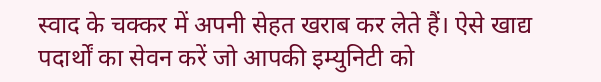स्वाद के चक्कर में अपनी सेहत खराब कर लेते हैं। ऐसे खाद्य पदार्थों का सेवन करें जो आपकी इम्युनिटी को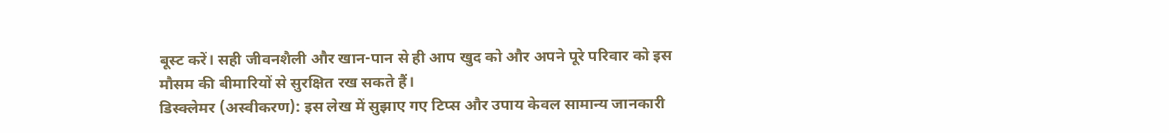बूस्ट करें। सही जीवनशैली और खान-पान से ही आप खुद को और अपने पूरे परिवार को इस मौसम की बीमारियों से सुरक्षित रख सकते हैं।
डिस्क्लेमर (अस्वीकरण): इस लेख में सुझाए गए टिप्स और उपाय केवल सामान्य जानकारी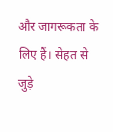और जागरूकता के लिए हैं। सेहत से जुड़े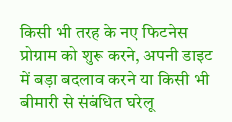किसी भी तरह के नए फिटनेस प्रोग्राम को शुरू करने, अपनी डाइट में बड़ा बदलाव करने या किसी भी बीमारी से संबंधित घरेलू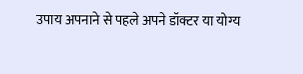उपाय अपनाने से पहले अपने डॉक्टर या योग्य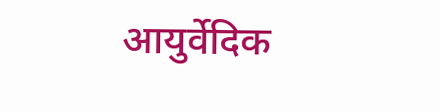आयुर्वेदिक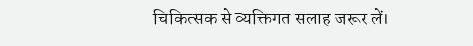चिकित्सक से व्यक्तिगत सलाह जरूर लें।